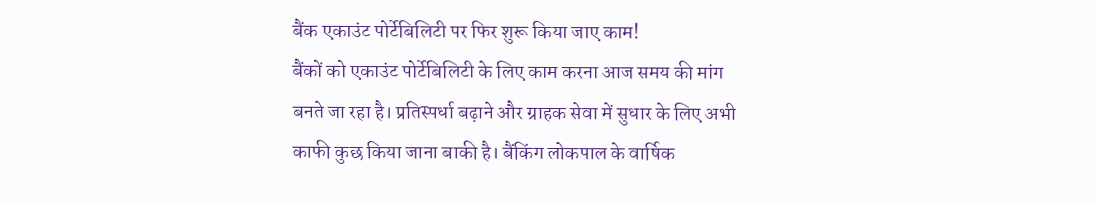बैंक एकाउंट पोर्टेबिलिटी पर फिर शुरू किया जाए काम!
बैंकों को एकाउंट पोर्टेबिलिटी के लिए काम करना आज समय की मांग बनते जा रहा है। प्रतिस्पर्धा बढ़ाने और ग्राहक सेवा में सुधार के लिए अभी काफी कुछ किया जाना बाकी है। बैंकिंग लोकपाल के वार्षिक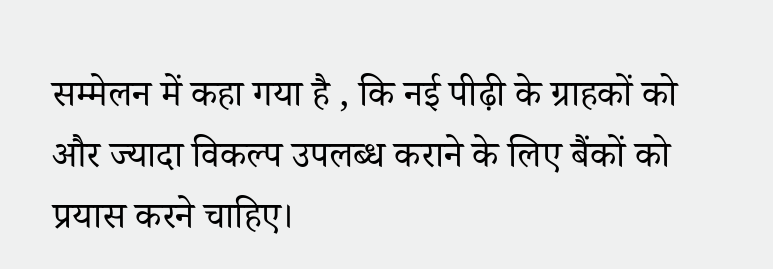सम्मेलन में कहा गया है , कि नई पीढ़ी के ग्राहकों को और ज्यादा विकल्प उपलब्ध कराने के लिए बैंकों को प्रयास करने चाहिए।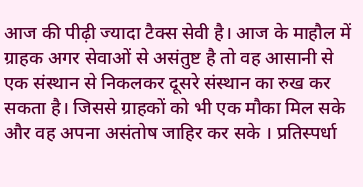आज की पीढ़ी ज्यादा टैक्स सेवी है। आज के माहौल में ग्राहक अगर सेवाओं से असंतुष्ट है तो वह आसानी से एक संस्थान से निकलकर दूसरे संस्थान का रुख कर सकता है। जिससे ग्राहकों को भी एक मौका मिल सके और वह अपना असंतोष जाहिर कर सके । प्रतिस्पर्धा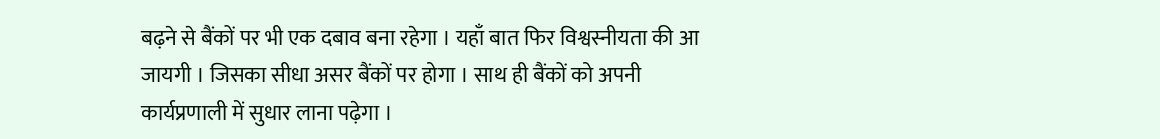बढ़ने से बैंकों पर भी एक दबाव बना रहेगा । यहाँ बात फिर विश्वस्नीयता की आ जायगी । जिसका सीधा असर बैंकों पर होगा । साथ ही बैंकों को अपनी कार्यप्रणाली में सुधार लाना पढ़ेगा ।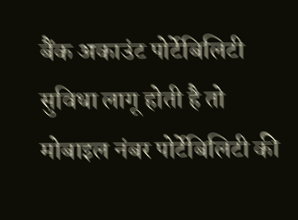बैंक अकाउंट पोर्टेबिलिटी सुविधा लागू होती है तो मोबाइल नंबर पोर्टेबिलिटी की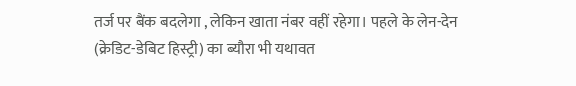तर्ज पर बैंक बदलेगा , लेकिन खाता नंबर वहीं रहेगा। पहले के लेन-देन (क्रेडिट-डेबिट हिस्ट्री) का ब्यौरा भी यथावत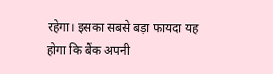रहेगा। इसका सबसे बड़ा फायदा यह होगा कि बैंक अपनी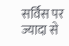सर्विस पर ज्यादा से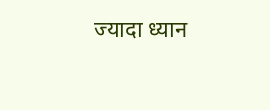ज्यादा ध्यान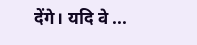देंगे। यदि वे ...